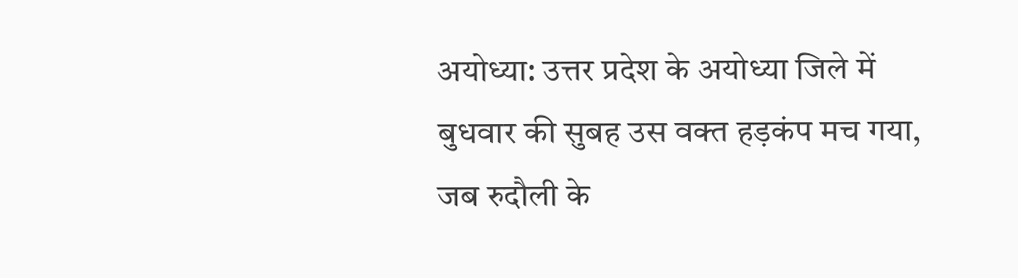अयोध्या: उत्तर प्रदेश के अयोध्या जिले में बुधवार की सुबह उस वक्त हड़कंप मच गया, जब रुदौली के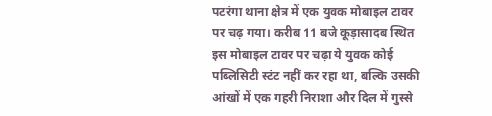पटरंगा थाना क्षेत्र में एक युवक मोबाइल टावर पर चढ़ गया। करीब 11 बजे कूड़ासादब स्थित इस मोबाइल टावर पर चढ़ा ये युवक कोई पब्लिसिटी स्टंट नहीं कर रहा था, बल्कि उसकी आंखों में एक गहरी निराशा और दिल में गुस्से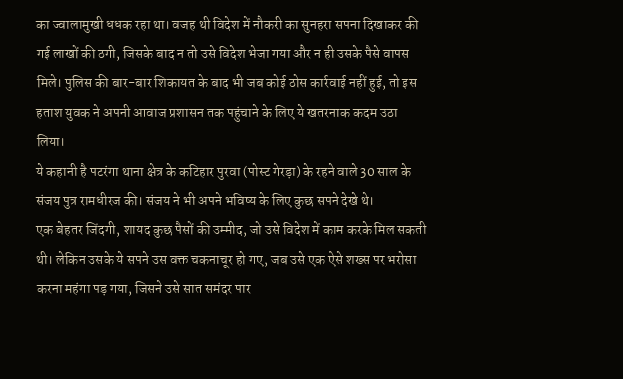का ज्वालामुखी धधक रहा था। वजह थी विदेश में नौकरी का सुनहरा सपना दिखाकर की गई लाखों की ठगी, जिसके बाद न तो उसे विदेश भेजा गया और न ही उसके पैसे वापस मिले। पुलिस की बार-बार शिकायत के बाद भी जब कोई ठोस कार्रवाई नहीं हुई, तो इस हताश युवक ने अपनी आवाज प्रशासन तक पहुंचाने के लिए ये खतरनाक कदम उठा लिया।
ये कहानी है पटरंगा थाना क्षेत्र के कटिहार पुरवा (पोस्ट गेरड़ा) के रहने वाले 30 साल के संजय पुत्र रामधीरज की। संजय ने भी अपने भविष्य के लिए कुछ सपने देखे थे।
एक बेहतर जिंदगी, शायद कुछ पैसों की उम्मीद, जो उसे विदेश में काम करके मिल सकती थी। लेकिन उसके ये सपने उस वक्त चकनाचूर हो गए, जब उसे एक ऐसे शख्स पर भरोसा करना महंगा पड़ गया, जिसने उसे सात समंदर पार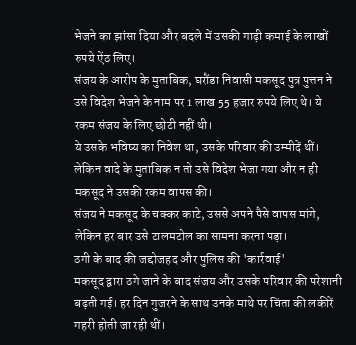भेजने का झांसा दिया और बदले में उसकी गाढ़ी कमाई के लाखों रुपये ऐंठ लिए।
संजय के आरोप के मुताबिक, घरौंडा निवासी मकसूद पुत्र पुत्तन ने उसे विदेश भेजने के नाम पर 1 लाख 55 हजार रुपये लिए थे। ये रकम संजय के लिए छोटी नहीं थी।
ये उसके भविष्य का निवेश था, उसके परिवार की उम्मीदें थीं। लेकिन वादे के मुताबिक न तो उसे विदेश भेजा गया और न ही मकसूद ने उसकी रकम वापस की।
संजय ने मकसूद के चक्कर काटे, उससे अपने पैसे वापस मांगे, लेकिन हर बार उसे टालमटोल का सामना करना पड़ा।
ठगी के बाद की जद्दोजहद और पुलिस की 'कार्रवाई'
मकसूद द्वारा ठगे जाने के बाद संजय और उसके परिवार की परेशानी बढ़ती गई। हर दिन गुजरने के साथ उनके माथे पर चिंता की लकीरें गहरी होती जा रही थीं।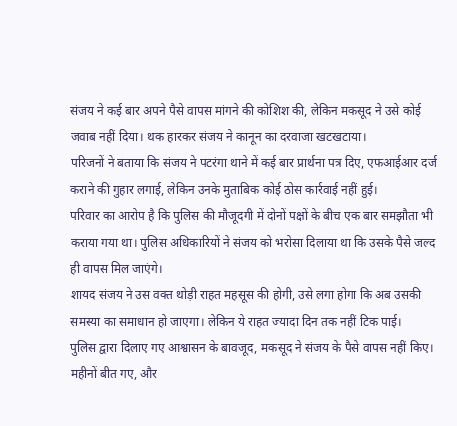संजय ने कई बार अपने पैसे वापस मांगने की कोशिश की, लेकिन मकसूद ने उसे कोई जवाब नहीं दिया। थक हारकर संजय ने कानून का दरवाजा खटखटाया।
परिजनों ने बताया कि संजय ने पटरंगा थाने में कई बार प्रार्थना पत्र दिए, एफआईआर दर्ज कराने की गुहार लगाई, लेकिन उनके मुताबिक कोई ठोस कार्रवाई नहीं हुई।
परिवार का आरोप है कि पुलिस की मौजूदगी में दोनों पक्षों के बीच एक बार समझौता भी कराया गया था। पुलिस अधिकारियों ने संजय को भरोसा दिलाया था कि उसके पैसे जल्द ही वापस मिल जाएंगे।
शायद संजय ने उस वक्त थोड़ी राहत महसूस की होगी, उसे लगा होगा कि अब उसकी समस्या का समाधान हो जाएगा। लेकिन ये राहत ज्यादा दिन तक नहीं टिक पाई।
पुलिस द्वारा दिलाए गए आश्वासन के बावजूद, मकसूद ने संजय के पैसे वापस नहीं किए। महीनों बीत गए, और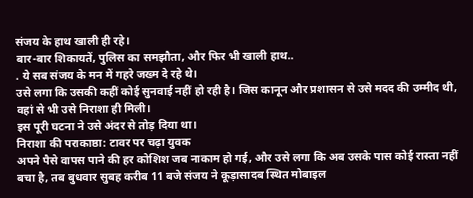संजय के हाथ खाली ही रहे।
बार-बार शिकायतें, पुलिस का समझौता, और फिर भी खाली हाथ..
. ये सब संजय के मन में गहरे जख्म दे रहे थे।
उसे लगा कि उसकी कहीं कोई सुनवाई नहीं हो रही है। जिस कानून और प्रशासन से उसे मदद की उम्मीद थी, वहां से भी उसे निराशा ही मिली।
इस पूरी घटना ने उसे अंदर से तोड़ दिया था।
निराशा की पराकाष्ठा: टावर पर चढ़ा युवक
अपने पैसे वापस पाने की हर कोशिश जब नाकाम हो गई, और उसे लगा कि अब उसके पास कोई रास्ता नहीं बचा है, तब बुधवार सुबह करीब 11 बजे संजय ने कूड़ासादब स्थित मोबाइल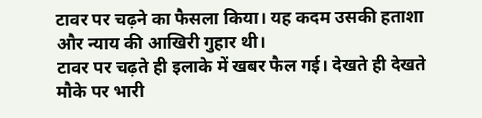टावर पर चढ़ने का फैसला किया। यह कदम उसकी हताशा और न्याय की आखिरी गुहार थी।
टावर पर चढ़ते ही इलाके में खबर फैल गई। देखते ही देखते मौके पर भारी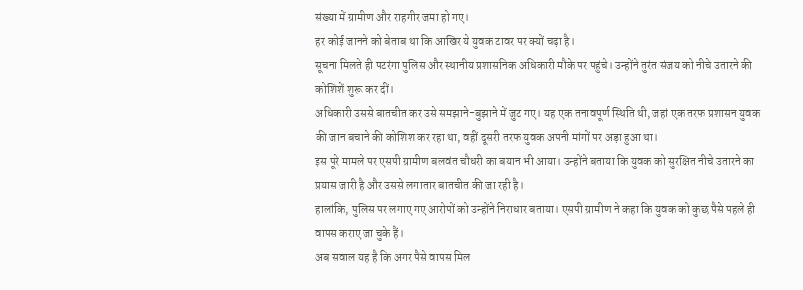संख्या में ग्रामीण और राहगीर जमा हो गए।
हर कोई जानने को बेताब था कि आखिर ये युवक टावर पर क्यों चढ़ा है।
सूचना मिलते ही पटरंगा पुलिस और स्थानीय प्रशासनिक अधिकारी मौके पर पहुंचे। उन्होंने तुरंत संजय को नीचे उतारने की कोशिशें शुरू कर दीं।
अधिकारी उससे बातचीत कर उसे समझाने-बुझाने में जुट गए। यह एक तनावपूर्ण स्थिति थी, जहां एक तरफ प्रशासन युवक की जान बचाने की कोशिश कर रहा था, वहीं दूसरी तरफ युवक अपनी मांगों पर अड़ा हुआ था।
इस पूरे मामले पर एसपी ग्रामीण बलवंत चौधरी का बयान भी आया। उन्होंने बताया कि युवक को सुरक्षित नीचे उतारने का प्रयास जारी है और उससे लगातार बातचीत की जा रही है।
हालांकि, पुलिस पर लगाए गए आरोपों को उन्होंने निराधार बताया। एसपी ग्रामीण ने कहा कि युवक को कुछ पैसे पहले ही वापस कराए जा चुके हैं।
अब सवाल यह है कि अगर पैसे वापस मिल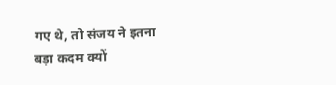गए थे, तो संजय ने इतना बड़ा कदम क्यों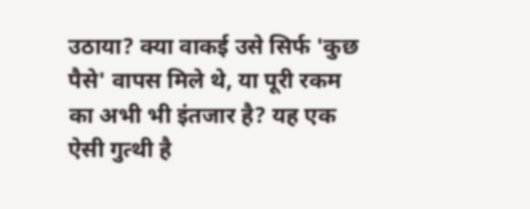उठाया? क्या वाकई उसे सिर्फ 'कुछ पैसे' वापस मिले थे, या पूरी रकम का अभी भी इंतजार है? यह एक ऐसी गुत्थी है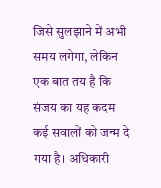जिसे सुलझाने में अभी समय लगेगा, लेकिन एक बात तय है कि संजय का यह कदम कई सवालों को जन्म दे गया है। अधिकारी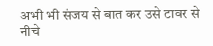अभी भी संजय से बात कर उसे टावर से नीचे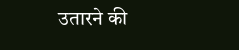उतारने की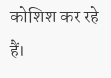कोशिश कर रहे हैं।